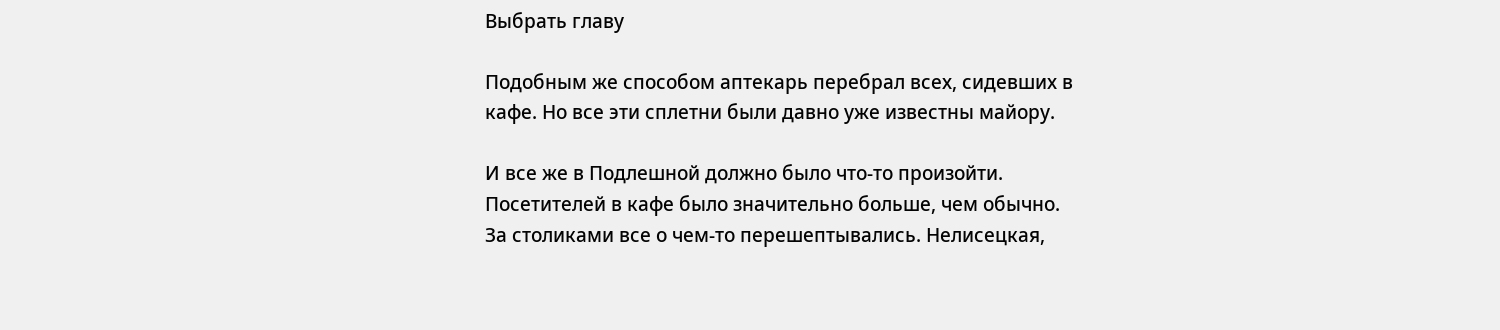Выбрать главу

Подобным же способом аптекарь перебрал всех, сидевших в кафе. Но все эти сплетни были давно уже известны майору.

И все же в Подлешной должно было что-то произойти. Посетителей в кафе было значительно больше, чем обычно. За столиками все о чем-то перешептывались. Нелисецкая,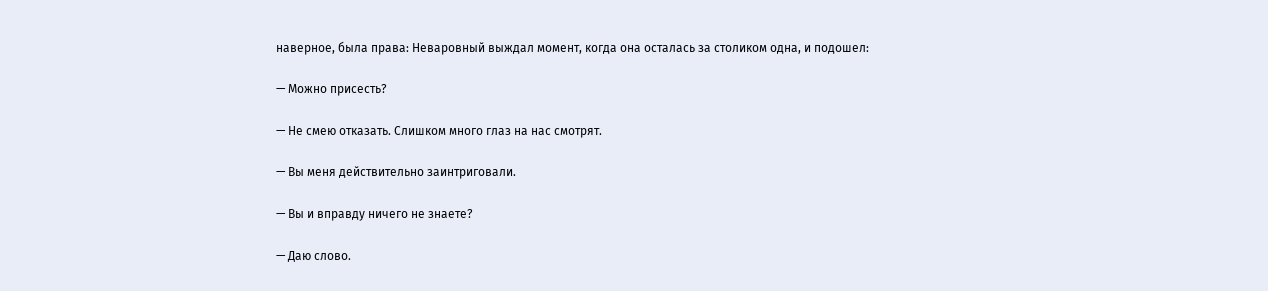наверное, была права: Неваровный выждал момент, когда она осталась за столиком одна, и подошел:

— Можно присесть?

— Не смею отказать. Слишком много глаз на нас смотрят.

— Вы меня действительно заинтриговали.

— Вы и вправду ничего не знаете?

— Даю слово.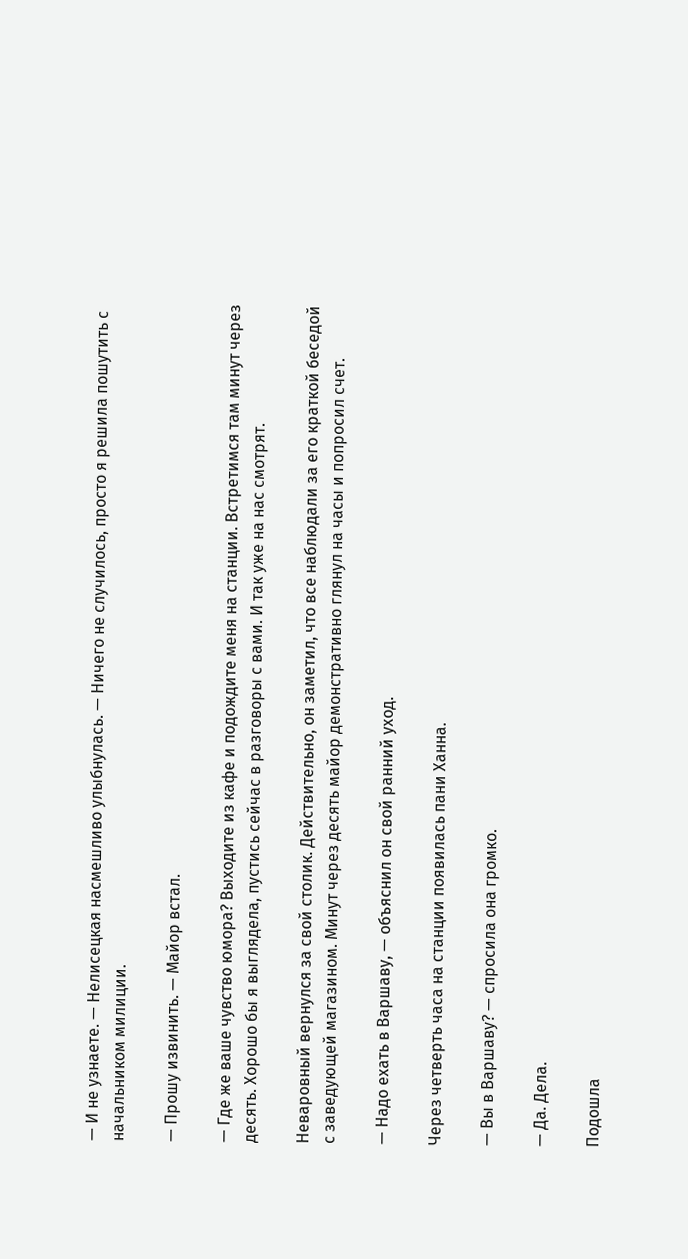— И не узнаете. — Нелисецкая насмешливо улыбнулась. — Ничего не случилось, просто я решила пошутить с начальником милиции.

— Прошу извинить. — Майор встал.

— Где же ваше чувство юмора? Выходите из кафе и подождите меня на станции. Встретимся там минут через десять. Хорошо бы я выглядела, пустись сейчас в разговоры с вами. И так уже на нас смотрят.

Неваровный вернулся за свой столик. Действительно, он заметил, что все наблюдали за его краткой беседой с заведующей магазином. Минут через десять майор демонстративно глянул на часы и попросил счет.

— Надо ехать в Варшаву, — объяснил он свой ранний уход.

Через четверть часа на станции появилась пани Ханна.

— Вы в Варшаву? — спросила она громко.

— Да. Дела.

Подошла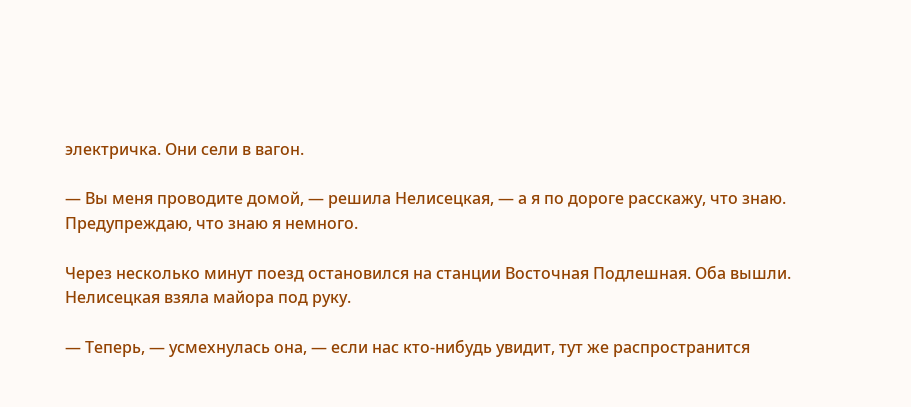электричка. Они сели в вагон.

— Вы меня проводите домой, — решила Нелисецкая, — а я по дороге расскажу, что знаю. Предупреждаю, что знаю я немного.

Через несколько минут поезд остановился на станции Восточная Подлешная. Оба вышли. Нелисецкая взяла майора под руку.

— Теперь, — усмехнулась она, — если нас кто-нибудь увидит, тут же распространится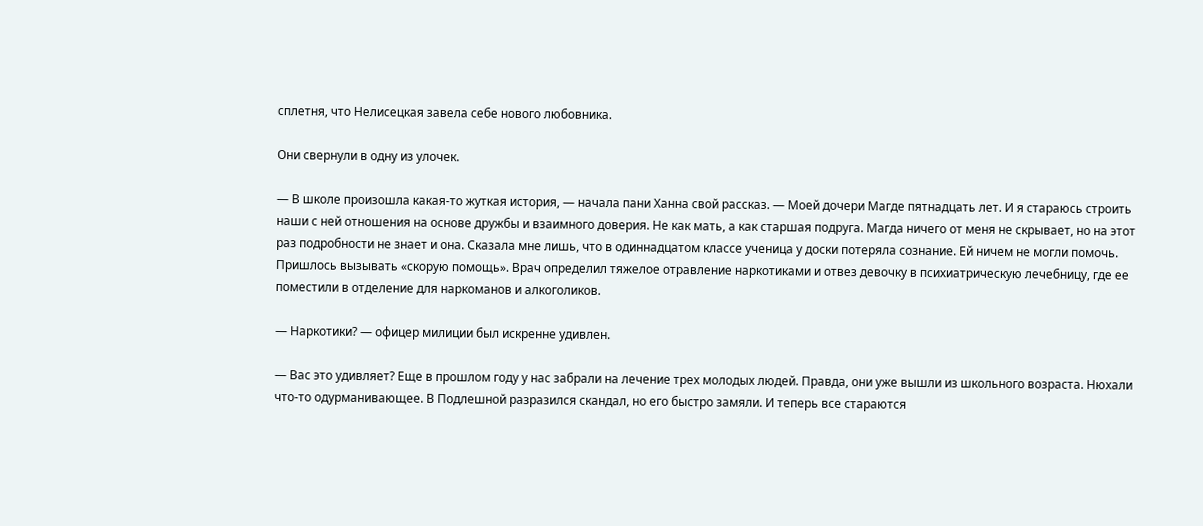сплетня, что Нелисецкая завела себе нового любовника.

Они свернули в одну из улочек.

— В школе произошла какая-то жуткая история, — начала пани Ханна свой рассказ. — Моей дочери Магде пятнадцать лет. И я стараюсь строить наши с ней отношения на основе дружбы и взаимного доверия. Не как мать, а как старшая подруга. Магда ничего от меня не скрывает, но на этот раз подробности не знает и она. Сказала мне лишь, что в одиннадцатом классе ученица у доски потеряла сознание. Ей ничем не могли помочь. Пришлось вызывать «скорую помощь». Врач определил тяжелое отравление наркотиками и отвез девочку в психиатрическую лечебницу, где ее поместили в отделение для наркоманов и алкоголиков.

— Наркотики? — офицер милиции был искренне удивлен.

— Вас это удивляет? Еще в прошлом году у нас забрали на лечение трех молодых людей. Правда, они уже вышли из школьного возраста. Нюхали что-то одурманивающее. В Подлешной разразился скандал, но его быстро замяли. И теперь все стараются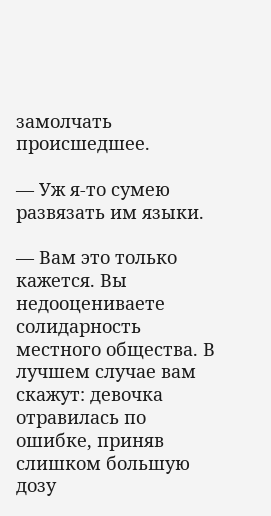замолчать происшедшее.

— Уж я-то сумею развязать им языки.

— Вам это только кажется. Вы недооцениваете солидарность местного общества. В лучшем случае вам скажут: девочка отравилась по ошибке, приняв слишком большую дозу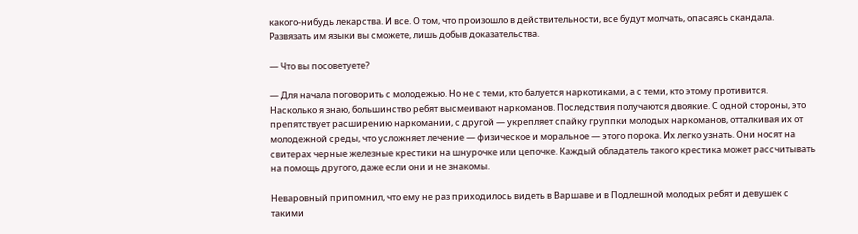какого-нибудь лекарства. И все. О том, что произошло в действительности, все будут молчать, опасаясь скандала. Развязать им языки вы сможете, лишь добыв доказательства.

— Что вы посоветуете?

— Для начала поговорить с молодежью. Но не с теми, кто балуется наркотиками, а с теми, кто этому противится. Насколько я знаю, большинство ребят высмеивают наркоманов. Последствия получаются двоякие. С одной стороны, это препятствует расширению наркомании, с другой — укрепляет спайку группки молодых наркоманов, отталкивая их от молодежной среды, что усложняет лечение — физическое и моральное — этого порока. Их легко узнать. Они носят на свитерах черные железные крестики на шнурочке или цепочке. Каждый обладатель такого крестика может рассчитывать на помощь другого, даже если они и не знакомы.

Неваровный припомнил, что ему не раз приходилось видеть в Варшаве и в Подлешной молодых ребят и девушек с такими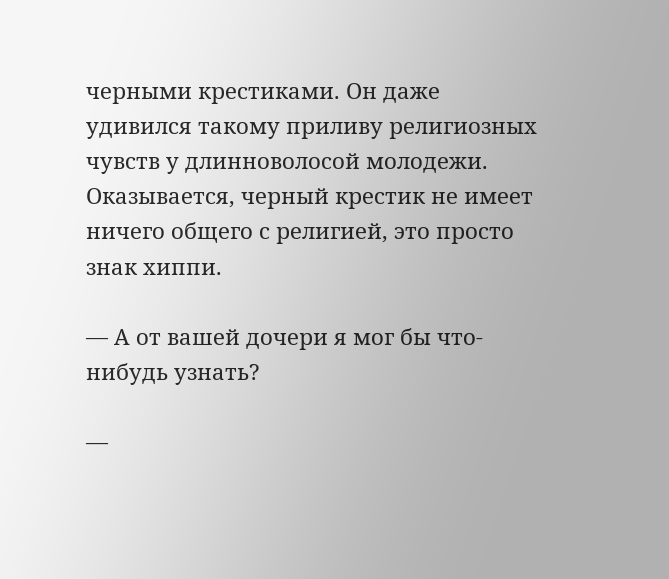черными крестиками. Он даже удивился такому приливу религиозных чувств у длинноволосой молодежи. Оказывается, черный крестик не имеет ничего общего с религией, это просто знак хиппи.

— А от вашей дочери я мог бы что-нибудь узнать?

—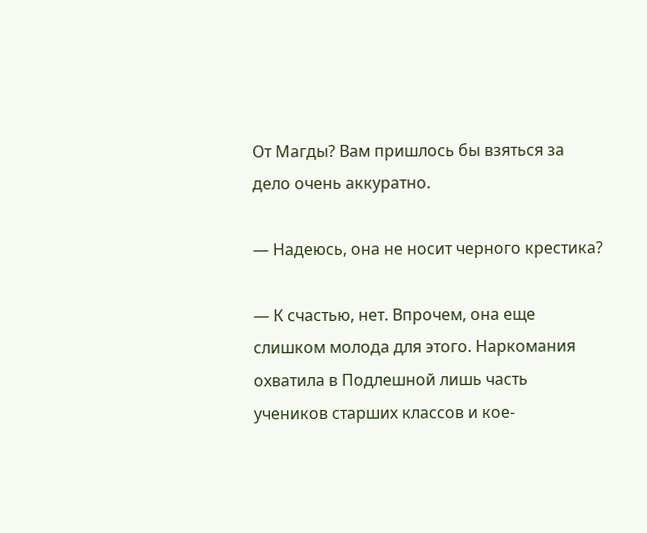От Магды? Вам пришлось бы взяться за дело очень аккуратно.

— Надеюсь, она не носит черного крестика?

— К счастью, нет. Впрочем, она еще слишком молода для этого. Наркомания охватила в Подлешной лишь часть учеников старших классов и кое-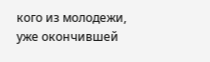кого из молодежи, уже окончившей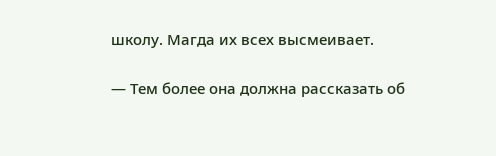школу. Магда их всех высмеивает.

— Тем более она должна рассказать об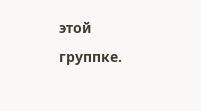этой группке.